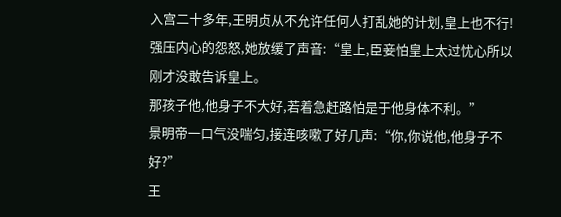入宫二十多年,王明贞从不允许任何人打乱她的计划,皇上也不行!
强压内心的怨怒,她放缓了声音:“皇上,臣妾怕皇上太过忧心所以刚才没敢告诉皇上。
那孩子他,他身子不大好,若着急赶路怕是于他身体不利。”
景明帝一口气没喘匀,接连咳嗽了好几声:“你,你说他,他身子不好?”
王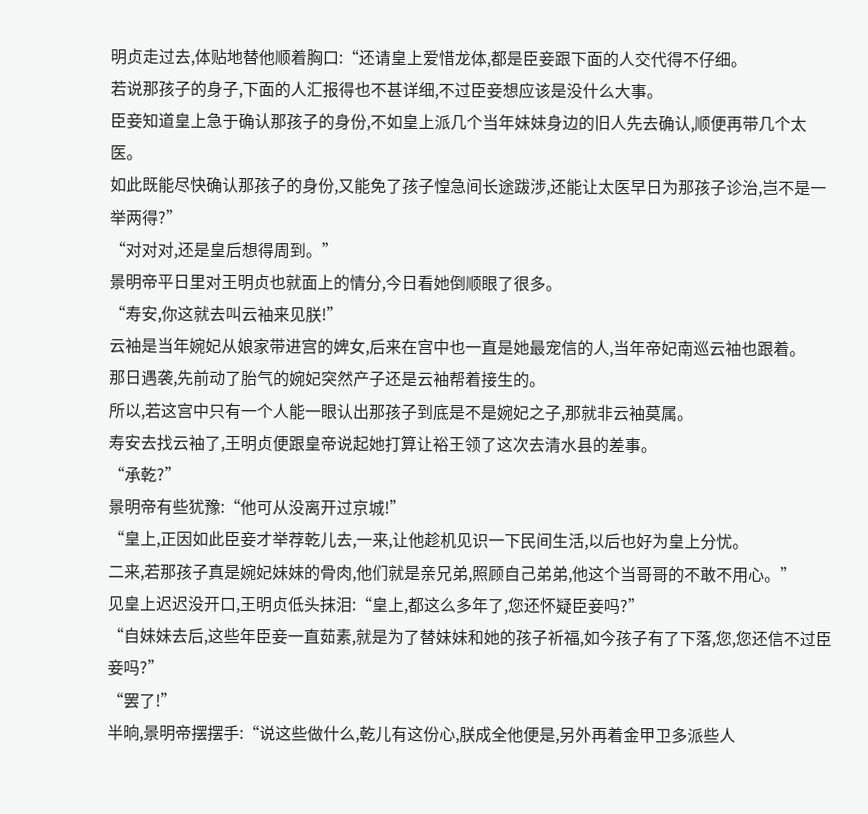明贞走过去,体贴地替他顺着胸口:“还请皇上爱惜龙体,都是臣妾跟下面的人交代得不仔细。
若说那孩子的身子,下面的人汇报得也不甚详细,不过臣妾想应该是没什么大事。
臣妾知道皇上急于确认那孩子的身份,不如皇上派几个当年妹妹身边的旧人先去确认,顺便再带几个太医。
如此既能尽快确认那孩子的身份,又能免了孩子惶急间长途跋涉,还能让太医早日为那孩子诊治,岂不是一举两得?”
“对对对,还是皇后想得周到。”
景明帝平日里对王明贞也就面上的情分,今日看她倒顺眼了很多。
“寿安,你这就去叫云袖来见朕!”
云袖是当年婉妃从娘家带进宫的婢女,后来在宫中也一直是她最宠信的人,当年帝妃南巡云袖也跟着。
那日遇袭,先前动了胎气的婉妃突然产子还是云袖帮着接生的。
所以,若这宫中只有一个人能一眼认出那孩子到底是不是婉妃之子,那就非云袖莫属。
寿安去找云袖了,王明贞便跟皇帝说起她打算让裕王领了这次去清水县的差事。
“承乾?”
景明帝有些犹豫:“他可从没离开过京城!”
“皇上,正因如此臣妾才举荐乾儿去,一来,让他趁机见识一下民间生活,以后也好为皇上分忧。
二来,若那孩子真是婉妃妹妹的骨肉,他们就是亲兄弟,照顾自己弟弟,他这个当哥哥的不敢不用心。”
见皇上迟迟没开口,王明贞低头抹泪:“皇上,都这么多年了,您还怀疑臣妾吗?”
“自妹妹去后,这些年臣妾一直茹素,就是为了替妹妹和她的孩子祈福,如今孩子有了下落,您,您还信不过臣妾吗?”
“罢了!”
半晌,景明帝摆摆手:“说这些做什么,乾儿有这份心,朕成全他便是,另外再着金甲卫多派些人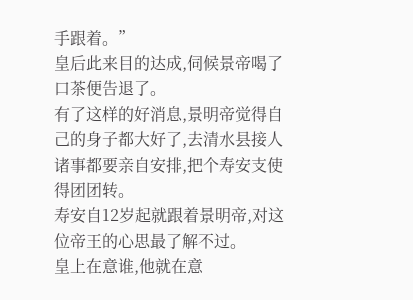手跟着。”
皇后此来目的达成,伺候景帝喝了口茶便告退了。
有了这样的好消息,景明帝觉得自己的身子都大好了,去清水县接人诸事都要亲自安排,把个寿安支使得团团转。
寿安自12岁起就跟着景明帝,对这位帝王的心思最了解不过。
皇上在意谁,他就在意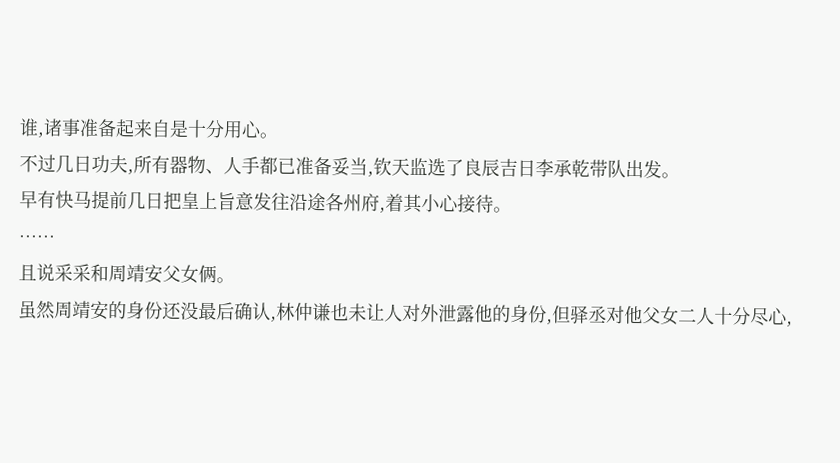谁,诸事准备起来自是十分用心。
不过几日功夫,所有器物、人手都已准备妥当,钦天监选了良辰吉日李承乾带队出发。
早有快马提前几日把皇上旨意发往沿途各州府,着其小心接待。
……
且说采采和周靖安父女俩。
虽然周靖安的身份还没最后确认,林仲谦也未让人对外泄露他的身份,但驿丞对他父女二人十分尽心,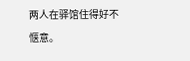两人在驿馆住得好不惬意。